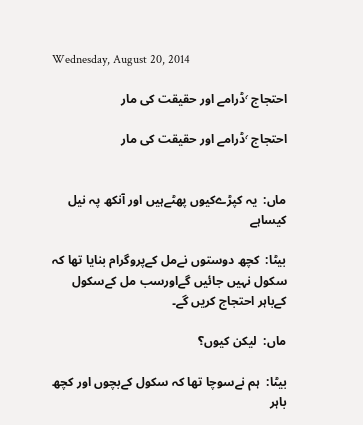Wednesday, August 20, 2014

احتجاج ٬ڈرامے اور حقیقت کی مار

احتجاج ٬ڈرامے اور حقیقت کی مار


ماں:  یہ کپڑےکیوں پھٹےہیں اور آنکھ پہ نیل کیساہے

بیٹا:  کچھ دوستوں نےمل کےپروگرام بنایا تھا کہ سکول نہیں جائیں گےاورسب مل کےسکول کےباہر احتجاج کریں گے۔

ماں:  لیکن کیوں؟

بیٹا:  ہم نےسوچا تھا کہ سکول کےبچوں اور کچھ باہر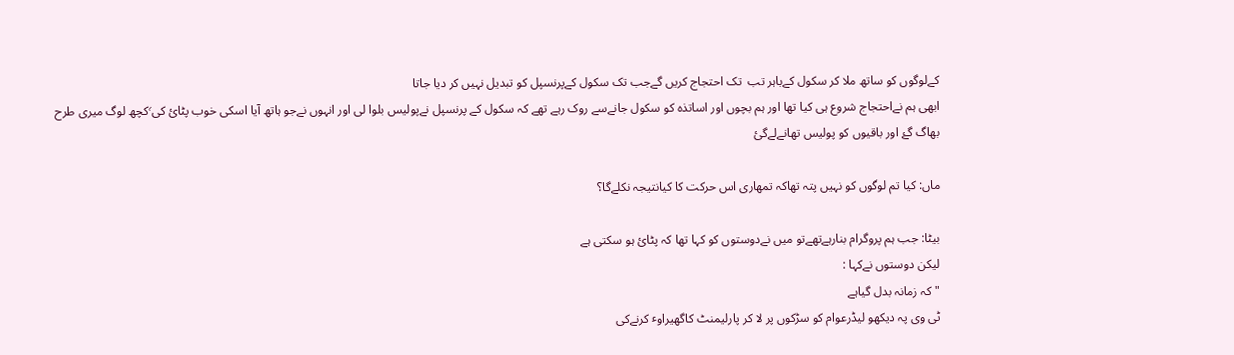کےلوگوں کو ساتھ ملا کر سکول کےباہر تب  تک احتجاج کریں گےجب تک سکول کےپرنسپل کو تبدیل نہیں کر دیا جاتا
ابھی ہم نےاحتجاج شروع ہی کیا تھا اور ہم بچوں اور اساتذہ کو سکول جانےسے روک رہے تھے کہ سکول کے پرنسپل نےپولیس بلوا لی اور انہوں نےجو ہاتھ آیا اسکی خوب پٹائ کی٬کچھ لوگ میری طرح بھاگ گۓ اور باقیوں کو پولیس تھانےلےگئ

ماں: کیا تم لوگوں کو نہیں پتہ تھاکہ تمھاری اس حرکت کا کیانتیجہ نکلےگا؟

بیٹا: جب ہم پروگرام بنارہےتھےتو میں نےدوستوں کو کہا تھا کہ پٹائ ہو سکتی ہے
لیکن دوستوں نےکہا :
"کہ زمانہ بدل گیاہے
ٹی وی پہ دیکھو لیڈرعوام کو سڑکوں پر لا کر پارلیمنٹ کاگھیراوٴ کرنےکی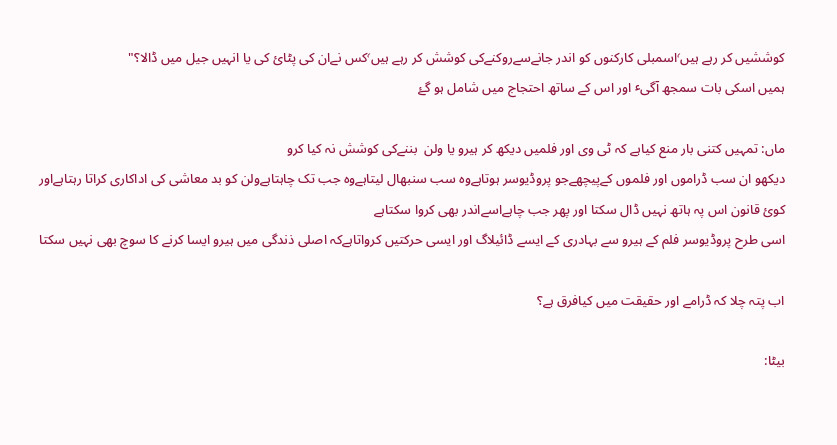کوششیں کر رہے ہیں٬اسمبلی کارکنوں کو اندر جانےسےروکنےکی کوشش کر رہے ہیں٬کس نےان کی پٹائ کی یا انہیں جیل میں ڈالا؟"
ہمیں اسکی بات سمجھ آگیٴ اور اس کے ساتھ احتجاج میں شامل ہو گۓ

ماں: تمہیں کتنی بار منع کیاہے کہ ٹی وی اور فلمیں دیکھ کر ہیرو یا ولن  بننےکی کوشش نہ کیا کرو
دیکھو ان سب ڈراموں اور فلموں کےپیچھےجو پروڈیوسر ہوتاہےوہ سب سنبھال لیتاہےوہ جب تک چاہتاہےولن کو بد معاشی کی اداکاری کراتا رہتاہےاور کوئ قانون اس پہ ہاتھ نہیں ڈال سکتا اور پھر جب چاہےاسےاندر بھی کروا سکتاہے
اسی طرح پروڈیوسر فلم کے ہیرو سے بہادری کے ایسے ڈائیلاگ اور ایسی حرکتیں کرواتاہےکہ اصلی ذندگی میں ہیرو ایسا کرنے کا سوچ بھی نہیں سکتا

اب پتہ چلا کہ ڈرامے اور حقیقت میں کیافرق ہے؟

بیٹا: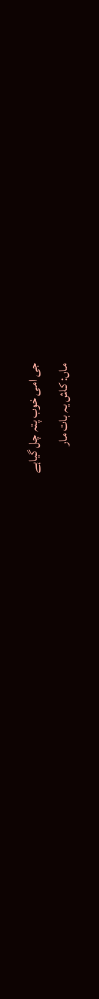جی امی خوب پتہ چل گیاہے
ماں: کاش یہ بات مار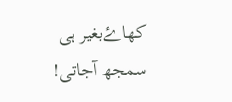کھاۓبغیر ہی سمجھ آجاتی!